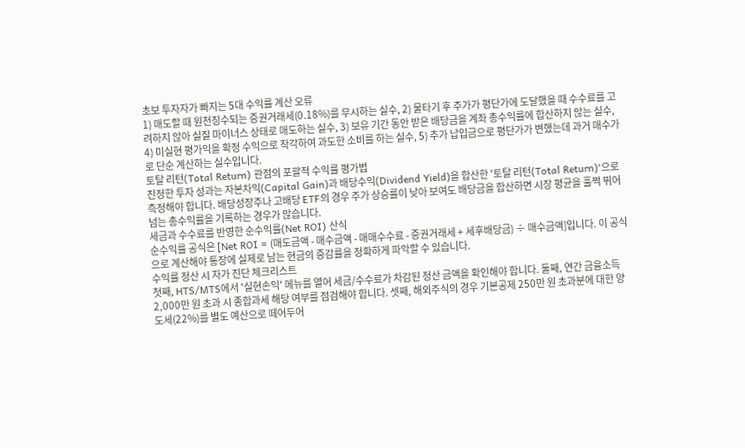초보 투자자가 빠지는 5대 수익률 계산 오류
1) 매도할 때 원천징수되는 증권거래세(0.18%)를 무시하는 실수, 2) 물타기 후 주가가 평단가에 도달했을 때 수수료를 고려하지 않아 실질 마이너스 상태로 매도하는 실수, 3) 보유 기간 동안 받은 배당금을 계좌 총수익률에 합산하지 않는 실수, 4) 미실현 평가익을 확정 수익으로 착각하여 과도한 소비를 하는 실수, 5) 추가 납입금으로 평단가가 변했는데 과거 매수가로 단순 계산하는 실수입니다.
토탈 리턴(Total Return) 관점의 포괄적 수익률 평가법
진정한 투자 성과는 자본차익(Capital Gain)과 배당수익(Dividend Yield)을 합산한 '토탈 리턴(Total Return)'으로 측정해야 합니다. 배당성장주나 고배당 ETF의 경우 주가 상승률이 낮아 보여도 배당금을 합산하면 시장 평균을 훌쩍 뛰어넘는 총수익률을 기록하는 경우가 많습니다.
세금과 수수료를 반영한 순수익률(Net ROI) 산식
순수익률 공식은 [Net ROI = (매도금액 - 매수금액 - 매매수수료 - 증권거래세 + 세후배당금) ÷ 매수금액]입니다. 이 공식으로 계산해야 통장에 실제로 남는 현금의 증감률을 정확하게 파악할 수 있습니다.
수익률 정산 시 자가 진단 체크리스트
첫째, HTS/MTS에서 '실현손익' 메뉴를 열어 세금/수수료가 차감된 정산 금액을 확인해야 합니다. 둘째, 연간 금융소득 2,000만 원 초과 시 종합과세 해당 여부를 점검해야 합니다. 셋째, 해외주식의 경우 기본공제 250만 원 초과분에 대한 양도세(22%)를 별도 예산으로 떼어두어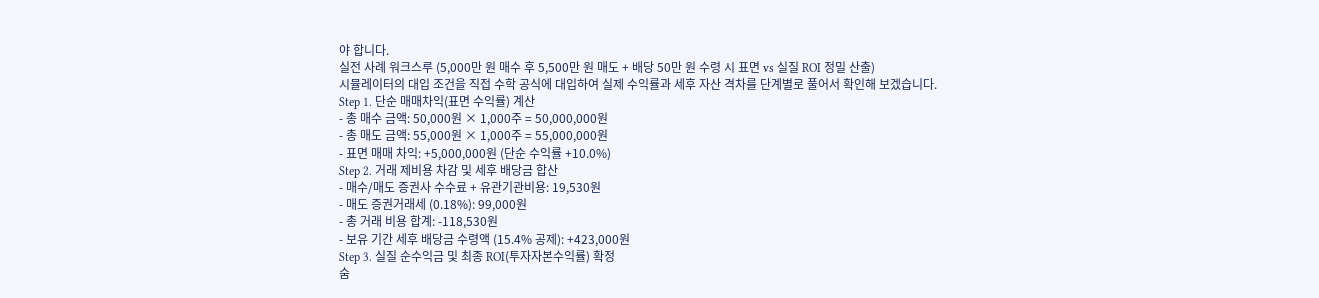야 합니다.
실전 사례 워크스루 (5,000만 원 매수 후 5,500만 원 매도 + 배당 50만 원 수령 시 표면 vs 실질 ROI 정밀 산출)
시뮬레이터의 대입 조건을 직접 수학 공식에 대입하여 실제 수익률과 세후 자산 격차를 단계별로 풀어서 확인해 보겠습니다.
Step 1. 단순 매매차익(표면 수익률) 계산
- 총 매수 금액: 50,000원 × 1,000주 = 50,000,000원
- 총 매도 금액: 55,000원 × 1,000주 = 55,000,000원
- 표면 매매 차익: +5,000,000원 (단순 수익률 +10.0%)
Step 2. 거래 제비용 차감 및 세후 배당금 합산
- 매수/매도 증권사 수수료 + 유관기관비용: 19,530원
- 매도 증권거래세 (0.18%): 99,000원
- 총 거래 비용 합계: -118,530원
- 보유 기간 세후 배당금 수령액 (15.4% 공제): +423,000원
Step 3. 실질 순수익금 및 최종 ROI(투자자본수익률) 확정
숨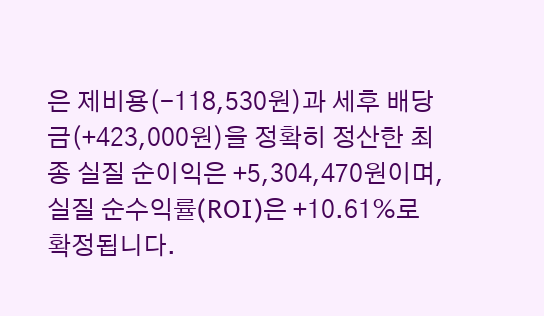은 제비용(-118,530원)과 세후 배당금(+423,000원)을 정확히 정산한 최종 실질 순이익은 +5,304,470원이며, 실질 순수익률(ROI)은 +10.61%로 확정됩니다.